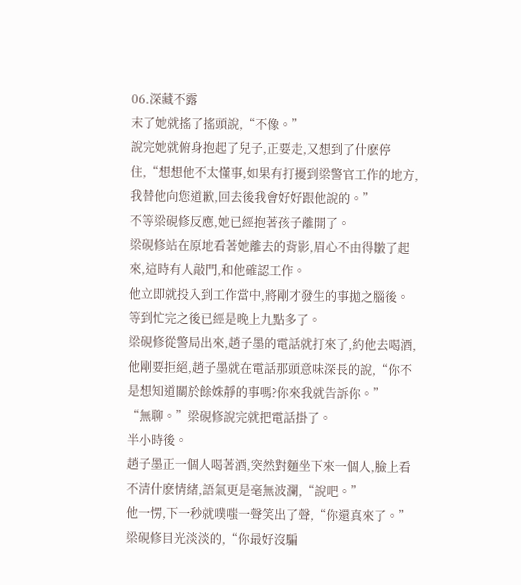06.深藏不露
末了她就搖了搖頭說,“不像。”
說完她就俯身抱起了兒子,正要走,又想到了什麽停住,“想想他不太懂事,如果有打擾到梁警官工作的地方,我替他向您道歉,回去後我會好好跟他說的。”
不等梁硯修反應,她已經抱著孩子離開了。
梁硯修站在原地看著她離去的背影,眉心不由得皺了起來,這時有人敲門,和他確認工作。
他立即就投入到工作當中,將剛才發生的事拋之腦後。
等到忙完之後已經是晚上九點多了。
梁硯修從警局出來,趙子墨的電話就打來了,約他去喝酒,他剛要拒絕,趙子墨就在電話那頭意味深長的說,“你不是想知道關於餘姝靜的事嗎?你來我就告訴你。”
“無聊。”梁硯修說完就把電話掛了。
半小時後。
趙子墨正一個人喝著酒,突然對麵坐下來一個人,臉上看不清什麽情緒,語氣更是毫無波瀾,“說吧。”
他一愣,下一秒就噗嗤一聲笑出了聲,“你還真來了。”
梁硯修目光淡淡的,“你最好沒騙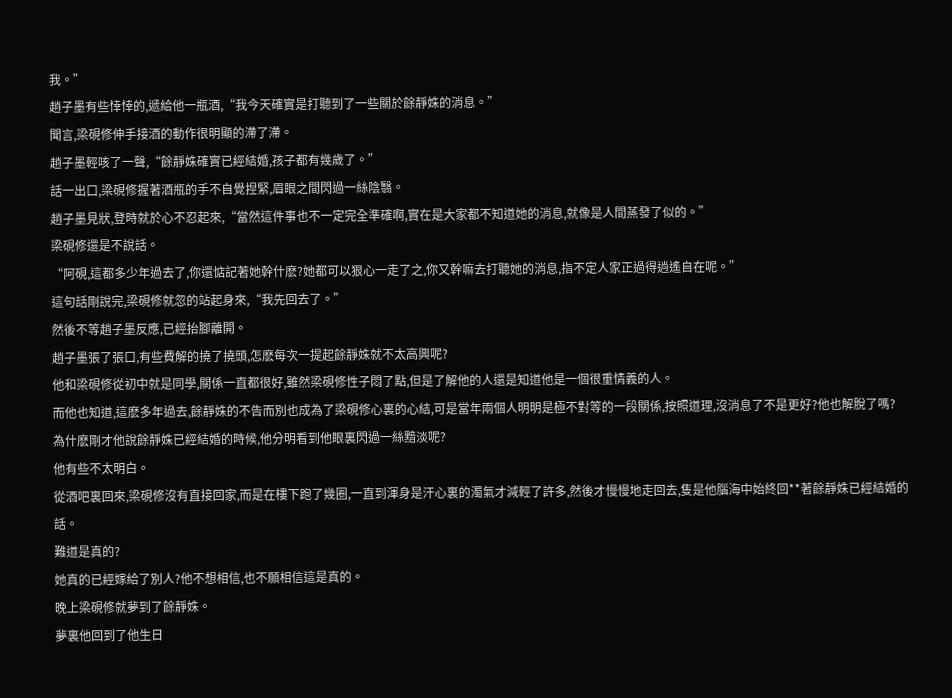我。”
趙子墨有些悻悻的,遞給他一瓶酒,“我今天確實是打聽到了一些關於餘靜姝的消息。”
聞言,梁硯修伸手接酒的動作很明顯的滯了滯。
趙子墨輕咳了一聲,“餘靜姝確實已經結婚,孩子都有幾歲了。”
話一出口,梁硯修握著酒瓶的手不自覺捏緊,眉眼之間閃過一絲陰翳。
趙子墨見狀,登時就於心不忍起來,“當然這件事也不一定完全準確啊,實在是大家都不知道她的消息,就像是人間蒸發了似的。”
梁硯修還是不說話。
“阿硯,這都多少年過去了,你還惦記著她幹什麽?她都可以狠心一走了之,你又幹嘛去打聽她的消息,指不定人家正過得逍遙自在呢。”
這句話剛說完,梁硯修就忽的站起身來,“我先回去了。”
然後不等趙子墨反應,已經抬腳離開。
趙子墨張了張口,有些費解的撓了撓頭,怎麽每次一提起餘靜姝就不太高興呢?
他和梁硯修從初中就是同學,關係一直都很好,雖然梁硯修性子悶了點,但是了解他的人還是知道他是一個很重情義的人。
而他也知道,這麽多年過去,餘靜姝的不告而別也成為了梁硯修心裏的心結,可是當年兩個人明明是極不對等的一段關係,按照道理,沒消息了不是更好?他也解脫了嗎?
為什麽剛才他說餘靜姝已經結婚的時候,他分明看到他眼裏閃過一絲黯淡呢?
他有些不太明白。
從酒吧裏回來,梁硯修沒有直接回家,而是在樓下跑了幾圈,一直到渾身是汗心裏的濁氣才減輕了許多,然後才慢慢地走回去,隻是他腦海中始終回**著餘靜姝已經結婚的話。
難道是真的?
她真的已經嫁給了別人?他不想相信,也不願相信這是真的。
晚上梁硯修就夢到了餘靜姝。
夢裏他回到了他生日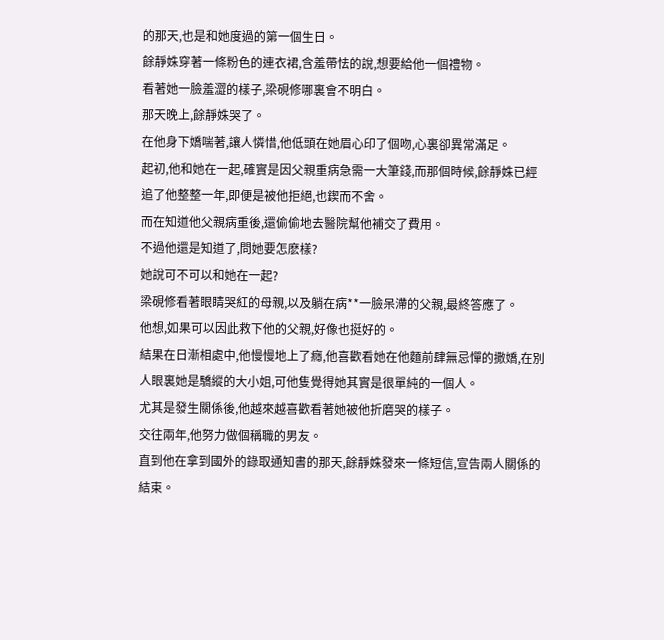的那天,也是和她度過的第一個生日。
餘靜姝穿著一條粉色的連衣裙,含羞帶怯的說,想要給他一個禮物。
看著她一臉羞澀的樣子,梁硯修哪裏會不明白。
那天晚上,餘靜姝哭了。
在他身下嬌喘著,讓人憐惜,他低頭在她眉心印了個吻,心裏卻異常滿足。
起初,他和她在一起,確實是因父親重病急需一大筆錢,而那個時候,餘靜姝已經追了他整整一年,即便是被他拒絕,也鍥而不舍。
而在知道他父親病重後,還偷偷地去醫院幫他補交了費用。
不過他還是知道了,問她要怎麽樣?
她說可不可以和她在一起?
梁硯修看著眼睛哭紅的母親,以及躺在病**一臉呆滯的父親,最終答應了。
他想,如果可以因此救下他的父親,好像也挺好的。
結果在日漸相處中,他慢慢地上了癮,他喜歡看她在他麵前肆無忌憚的撒嬌,在別人眼裏她是驕縱的大小姐,可他隻覺得她其實是很單純的一個人。
尤其是發生關係後,他越來越喜歡看著她被他折磨哭的樣子。
交往兩年,他努力做個稱職的男友。
直到他在拿到國外的錄取通知書的那天,餘靜姝發來一條短信,宣告兩人關係的結束。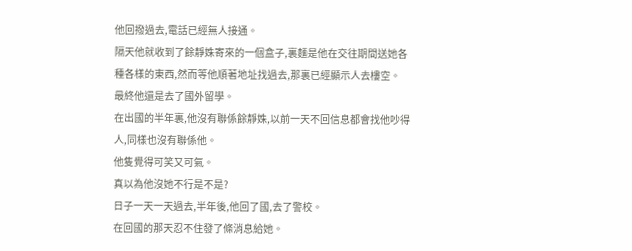他回撥過去,電話已經無人接通。
隔天他就收到了餘靜姝寄來的一個盒子,裏麵是他在交往期間送她各種各樣的東西,然而等他順著地址找過去,那裏已經顯示人去樓空。
最終他還是去了國外留學。
在出國的半年裏,他沒有聯係餘靜姝,以前一天不回信息都會找他吵得人,同樣也沒有聯係他。
他隻覺得可笑又可氣。
真以為他沒她不行是不是?
日子一天一天過去,半年後,他回了國,去了警校。
在回國的那天忍不住發了條消息給她。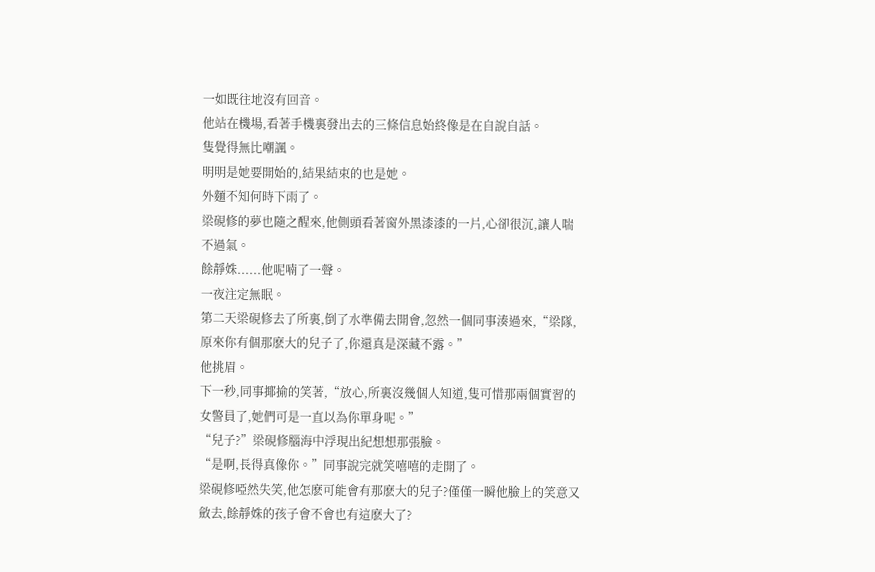一如既往地沒有回音。
他站在機場,看著手機裏發出去的三條信息始終像是在自說自話。
隻覺得無比嘲諷。
明明是她要開始的,結果結束的也是她。
外麵不知何時下雨了。
梁硯修的夢也隨之醒來,他側頭看著窗外黑漆漆的一片,心卻很沉,讓人喘不過氣。
餘靜姝......他呢喃了一聲。
一夜注定無眠。
第二天梁硯修去了所裏,倒了水準備去開會,忽然一個同事湊過來,“梁隊,原來你有個那麽大的兒子了,你還真是深藏不露。”
他挑眉。
下一秒,同事揶揄的笑著,“放心,所裏沒幾個人知道,隻可惜那兩個實習的女警員了,她們可是一直以為你單身呢。”
“兒子?”梁硯修腦海中浮現出紀想想那張臉。
“是啊,長得真像你。”同事說完就笑嘻嘻的走開了。
梁硯修啞然失笑,他怎麽可能會有那麽大的兒子?僅僅一瞬他臉上的笑意又斂去,餘靜姝的孩子會不會也有這麽大了?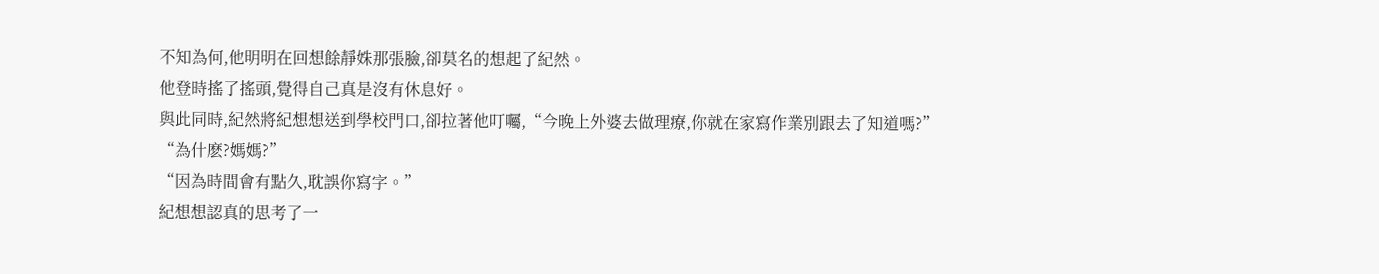不知為何,他明明在回想餘靜姝那張臉,卻莫名的想起了紀然。
他登時搖了搖頭,覺得自己真是沒有休息好。
與此同時,紀然將紀想想送到學校門口,卻拉著他叮囑,“今晚上外婆去做理療,你就在家寫作業別跟去了知道嗎?”
“為什麽?媽媽?”
“因為時間會有點久,耽誤你寫字。”
紀想想認真的思考了一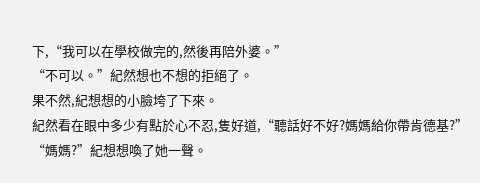下,“我可以在學校做完的,然後再陪外婆。”
“不可以。”紀然想也不想的拒絕了。
果不然,紀想想的小臉垮了下來。
紀然看在眼中多少有點於心不忍,隻好道,“聽話好不好?媽媽給你帶肯德基?”
“媽媽?”紀想想喚了她一聲。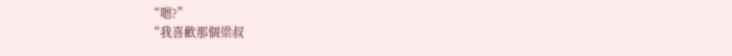“嗯?”
“我喜歡那個梁叔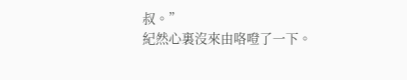叔。”
紀然心裏沒來由咯噔了一下。